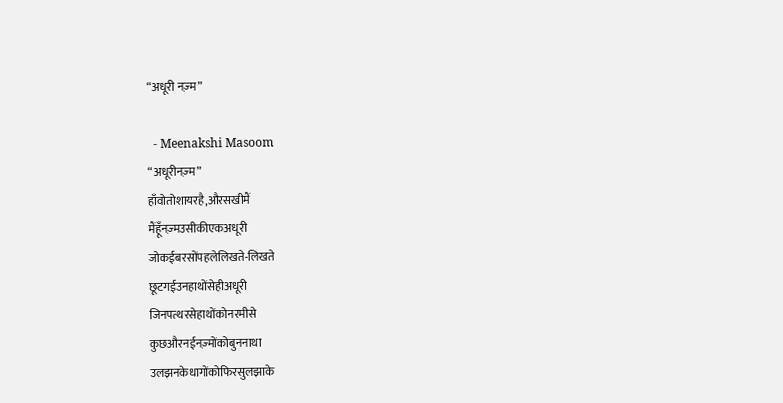“अधूरी नज़्म”

  - Meenakshi Masoom
“अधूरीनज़्म”
हाँवोतोशायरहै,औरसखीमैं
मैंहूँनज़्मउसीकीएकअधूरी
जोकईबरसोंपहलेलिखते-लिखते
छूटगईउनहाथोंसेहीअधूरी
जिनपत्थरसेहाथोंकोनरमीसे
कुछऔरनईनज़्मोंकोबुननाथा
उलझनकेधागोंकोफिरसुलझाके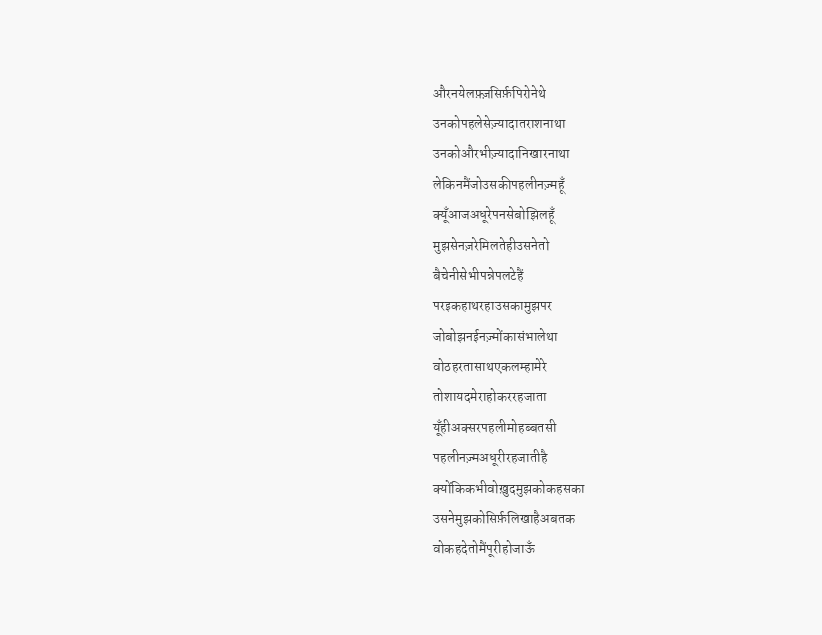औरनयेलफ़्ज़सिर्फ़पिरोनेथे
उनकोपहलेसेज़्यादातराशनाथा
उनकोऔरभीज़्यादानिखारनाथा
लेकिनमैंजोउसकीपहलीनज़्महूँ
क्यूँआजअधूरेपनसेबोझिलहूँ
मुझसेनज़रेमिलतेहीउसनेतो
बैचेनीसेभीपन्नेपलटेहैं
परइकहाथरहाउसकामुझपर
जोबोझनईनज़्मोंकासंभालेथा
वोठहरतासाथएकलम्हामेरे
तोशायदमेराहोकररहजाता
यूँहीअक्सरपहलीमोहब्बतसी
पहलीनज़्मअधूरीरहजातीहै
क्योंकिकभीवोख़ुदमुझकोकहसका
उसनेमुझकोसिर्फ़लिखाहैअबतक
वोकहदेतोमैंपूरीहोजाऊँ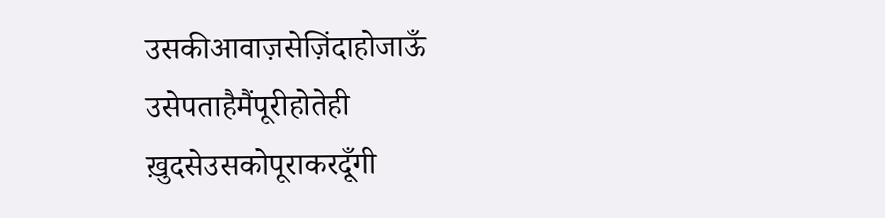उसकीआवाज़सेज़िंदाहोजाऊँ
उसेपताहैमैंपूरीहोतेही
ख़ुदसेउसकोपूराकरदूँगी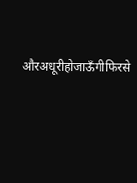औरअधूरीहोजाऊँगीफिरसे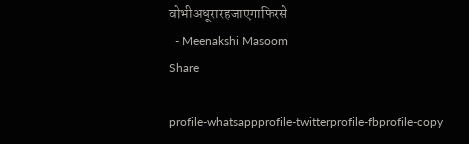वोभीअधूरारहजाएगाफिरसे
  - Meenakshi Masoom
Share

profile-whatsappprofile-twitterprofile-fbprofile-copy